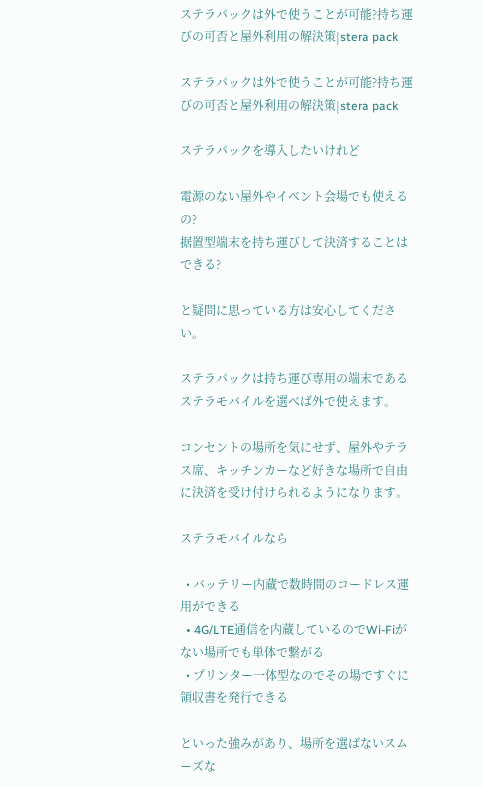ステラパックは外で使うことが可能?持ち運びの可否と屋外利用の解決策|stera pack

ステラパックは外で使うことが可能?持ち運びの可否と屋外利用の解決策|stera pack

ステラパックを導入したいけれど

電源のない屋外やイベント会場でも使えるの?
据置型端末を持ち運びして決済することはできる?

と疑問に思っている方は安心してください。

ステラパックは持ち運び専用の端末であるステラモバイルを選べば外で使えます。

コンセントの場所を気にせず、屋外やテラス席、キッチンカーなど好きな場所で自由に決済を受け付けられるようになります。

ステラモバイルなら

  • バッテリー内蔵で数時間のコードレス運用ができる
  • 4G/LTE通信を内蔵しているのでWi-Fiがない場所でも単体で繋がる
  • プリンター一体型なのでその場ですぐに領収書を発行できる

といった強みがあり、場所を選ばないスムーズな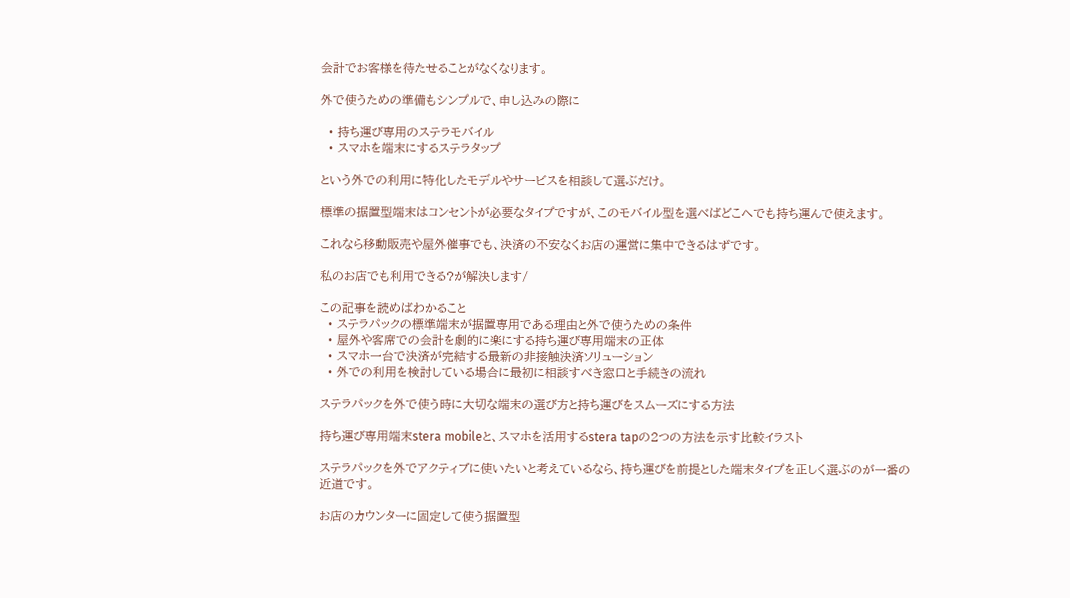会計でお客様を待たせることがなくなります。

外で使うための準備もシンプルで、申し込みの際に

  • 持ち運び専用のステラモバイル
  • スマホを端末にするステラタップ

という外での利用に特化したモデルやサービスを相談して選ぶだけ。

標準の据置型端末はコンセントが必要なタイプですが、このモバイル型を選べばどこへでも持ち運んで使えます。

これなら移動販売や屋外催事でも、決済の不安なくお店の運営に集中できるはずです。

私のお店でも利用できる?が解決します/

この記事を読めばわかること
  • ステラパックの標準端末が据置専用である理由と外で使うための条件
  • 屋外や客席での会計を劇的に楽にする持ち運び専用端末の正体
  • スマホ一台で決済が完結する最新の非接触決済ソリューション
  • 外での利用を検討している場合に最初に相談すべき窓口と手続きの流れ

ステラパックを外で使う時に大切な端末の選び方と持ち運びをスムーズにする方法

持ち運び専用端末stera mobileと、スマホを活用するstera tapの2つの方法を示す比較イラスト

ステラパックを外でアクティブに使いたいと考えているなら、持ち運びを前提とした端末タイプを正しく選ぶのが一番の近道です。

お店のカウンターに固定して使う据置型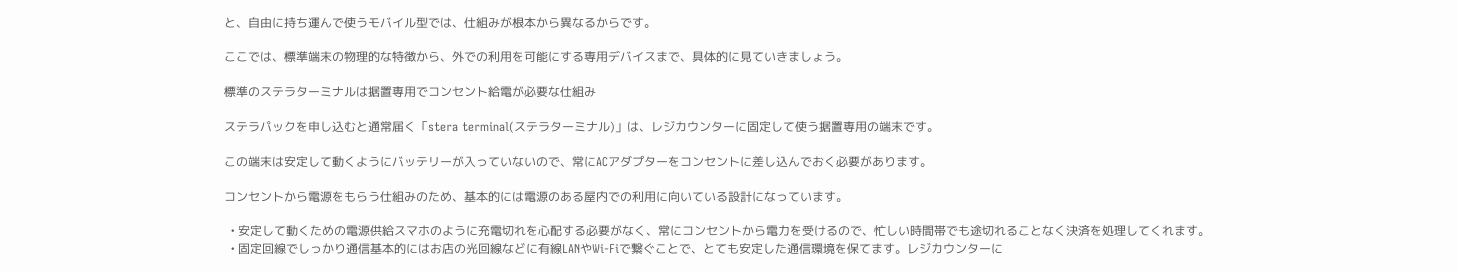と、自由に持ち運んで使うモバイル型では、仕組みが根本から異なるからです。

ここでは、標準端末の物理的な特徴から、外での利用を可能にする専用デバイスまで、具体的に見ていきましょう。

標準のステラターミナルは据置専用でコンセント給電が必要な仕組み

ステラパックを申し込むと通常届く「stera terminal(ステラターミナル)」は、レジカウンターに固定して使う据置専用の端末です。

この端末は安定して動くようにバッテリーが入っていないので、常にACアダプターをコンセントに差し込んでおく必要があります。

コンセントから電源をもらう仕組みのため、基本的には電源のある屋内での利用に向いている設計になっています。

  • 安定して動くための電源供給スマホのように充電切れを心配する必要がなく、常にコンセントから電力を受けるので、忙しい時間帯でも途切れることなく決済を処理してくれます。
  • 固定回線でしっかり通信基本的にはお店の光回線などに有線LANやWi-Fiで繋ぐことで、とても安定した通信環境を保てます。レジカウンターに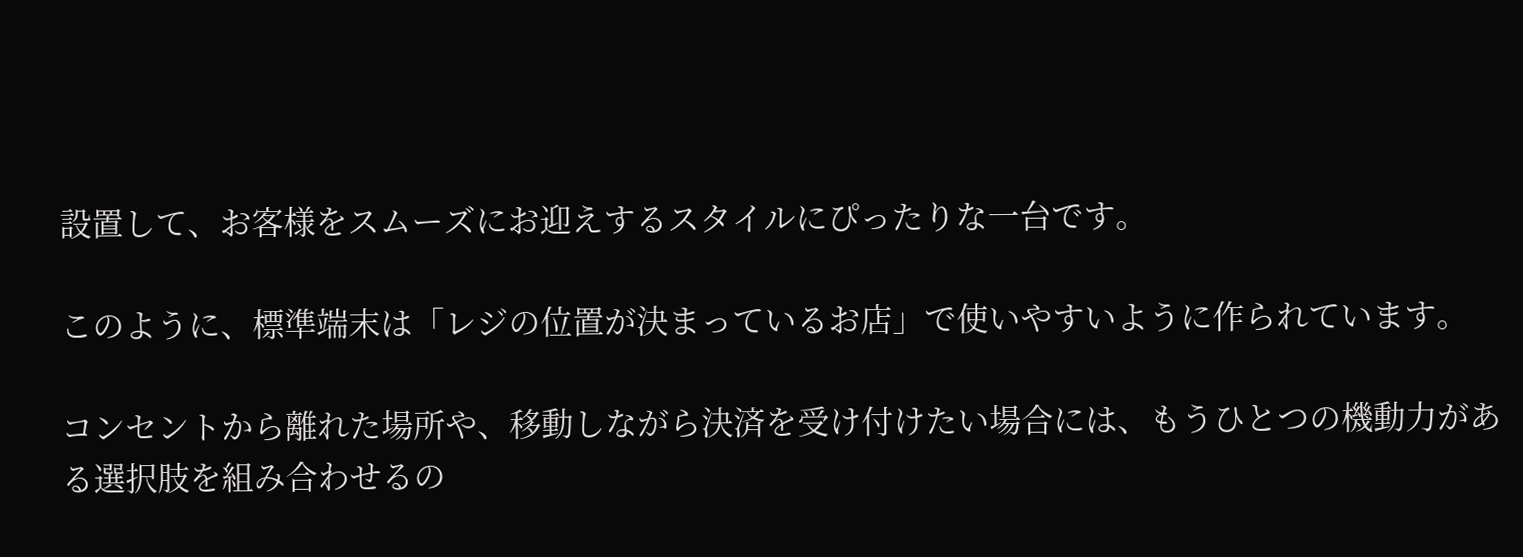設置して、お客様をスムーズにお迎えするスタイルにぴったりな一台です。

このように、標準端末は「レジの位置が決まっているお店」で使いやすいように作られています。

コンセントから離れた場所や、移動しながら決済を受け付けたい場合には、もうひとつの機動力がある選択肢を組み合わせるの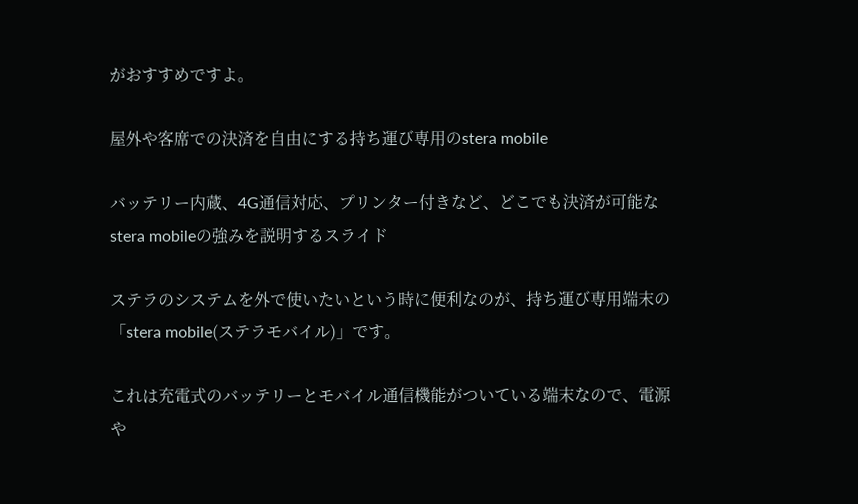がおすすめですよ。

屋外や客席での決済を自由にする持ち運び専用のstera mobile

バッテリー内蔵、4G通信対応、プリンター付きなど、どこでも決済が可能なstera mobileの強みを説明するスライド

ステラのシステムを外で使いたいという時に便利なのが、持ち運び専用端末の「stera mobile(ステラモバイル)」です。

これは充電式のバッテリーとモバイル通信機能がついている端末なので、電源や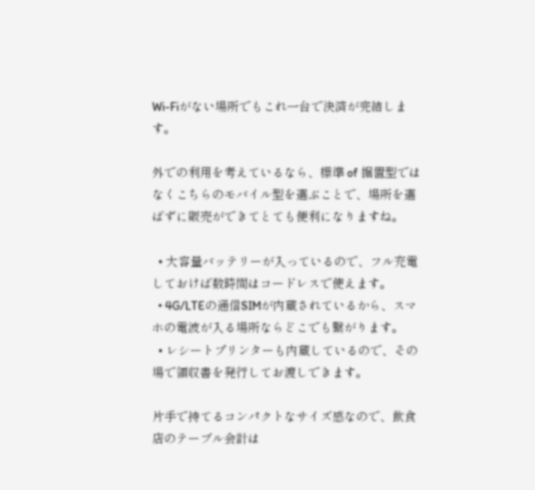Wi-Fiがない場所でもこれ一台で決済が完結します。

外での利用を考えているなら、標準 of 据置型ではなくこちらのモバイル型を選ぶことで、場所を選ばずに販売ができてとても便利になりますね。

  • 大容量バッテリーが入っているので、フル充電しておけば数時間はコードレスで使えます。
  • 4G/LTEの通信SIMが内蔵されているから、スマホの電波が入る場所ならどこでも繋がります。
  • レシートプリンターも内蔵しているので、その場で領収書を発行してお渡しできます。

片手で持てるコンパクトなサイズ感なので、飲食店のテーブル会計は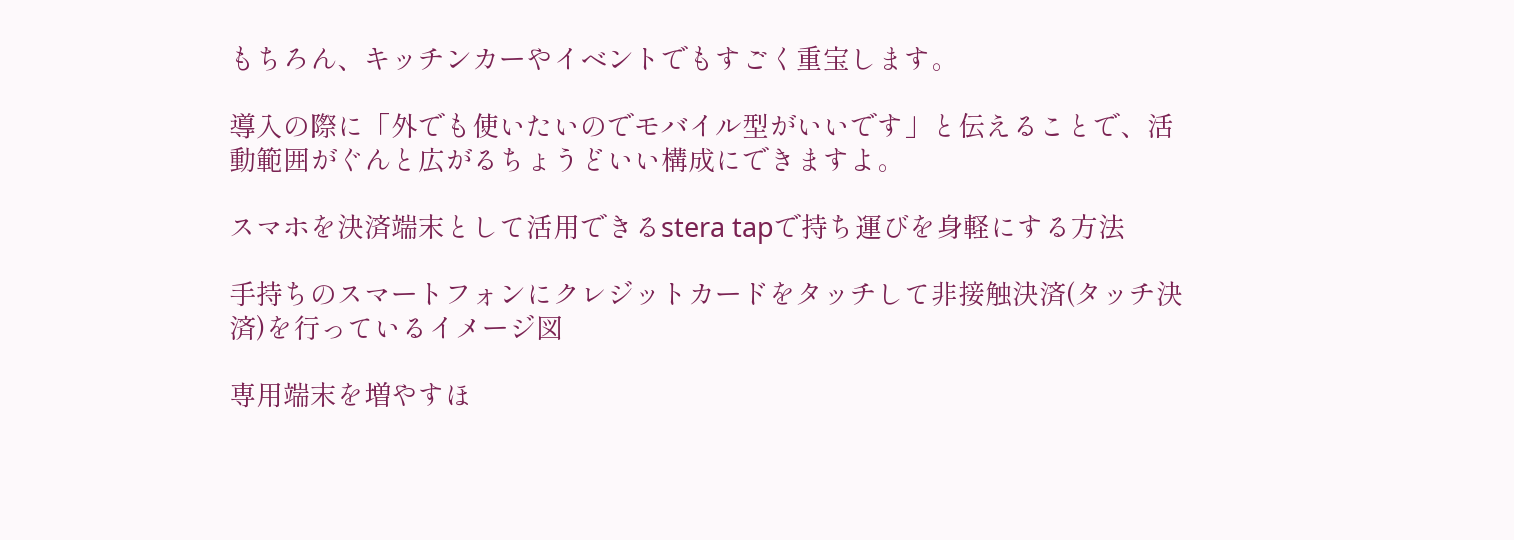もちろん、キッチンカーやイベントでもすごく重宝します。

導入の際に「外でも使いたいのでモバイル型がいいです」と伝えることで、活動範囲がぐんと広がるちょうどいい構成にできますよ。

スマホを決済端末として活用できるstera tapで持ち運びを身軽にする方法

手持ちのスマートフォンにクレジットカードをタッチして非接触決済(タッチ決済)を行っているイメージ図

専用端末を増やすほ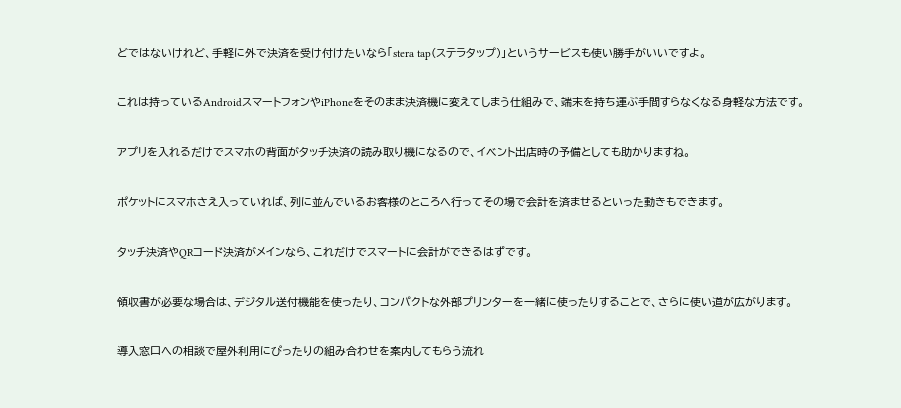どではないけれど、手軽に外で決済を受け付けたいなら「stera tap(ステラタップ)」というサービスも使い勝手がいいですよ。

これは持っているAndroidスマートフォンやiPhoneをそのまま決済機に変えてしまう仕組みで、端末を持ち運ぶ手間すらなくなる身軽な方法です。

アプリを入れるだけでスマホの背面がタッチ決済の読み取り機になるので、イベント出店時の予備としても助かりますね。

ポケットにスマホさえ入っていれば、列に並んでいるお客様のところへ行ってその場で会計を済ませるといった動きもできます。

タッチ決済やQRコード決済がメインなら、これだけでスマートに会計ができるはずです。

領収書が必要な場合は、デジタル送付機能を使ったり、コンパクトな外部プリンターを一緒に使ったりすることで、さらに使い道が広がります。

導入窓口への相談で屋外利用にぴったりの組み合わせを案内してもらう流れ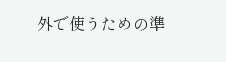外で使うための準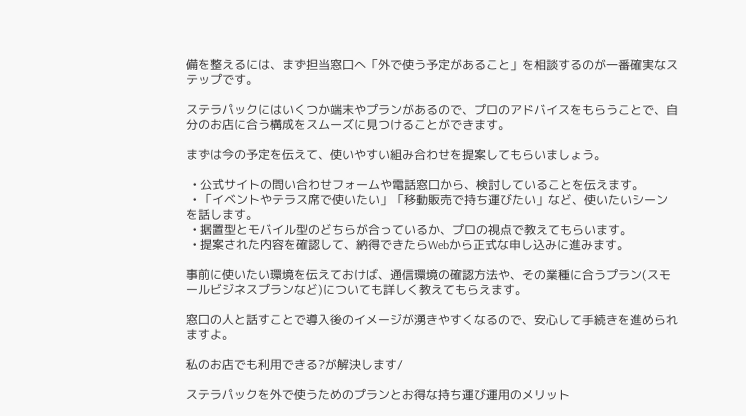備を整えるには、まず担当窓口へ「外で使う予定があること」を相談するのが一番確実なステップです。

ステラパックにはいくつか端末やプランがあるので、プロのアドバイスをもらうことで、自分のお店に合う構成をスムーズに見つけることができます。

まずは今の予定を伝えて、使いやすい組み合わせを提案してもらいましょう。

  • 公式サイトの問い合わせフォームや電話窓口から、検討していることを伝えます。
  • 「イベントやテラス席で使いたい」「移動販売で持ち運びたい」など、使いたいシーンを話します。
  • 据置型とモバイル型のどちらが合っているか、プロの視点で教えてもらいます。
  • 提案された内容を確認して、納得できたらWebから正式な申し込みに進みます。

事前に使いたい環境を伝えておけば、通信環境の確認方法や、その業種に合うプラン(スモールビジネスプランなど)についても詳しく教えてもらえます。

窓口の人と話すことで導入後のイメージが湧きやすくなるので、安心して手続きを進められますよ。

私のお店でも利用できる?が解決します/

ステラパックを外で使うためのプランとお得な持ち運び運用のメリット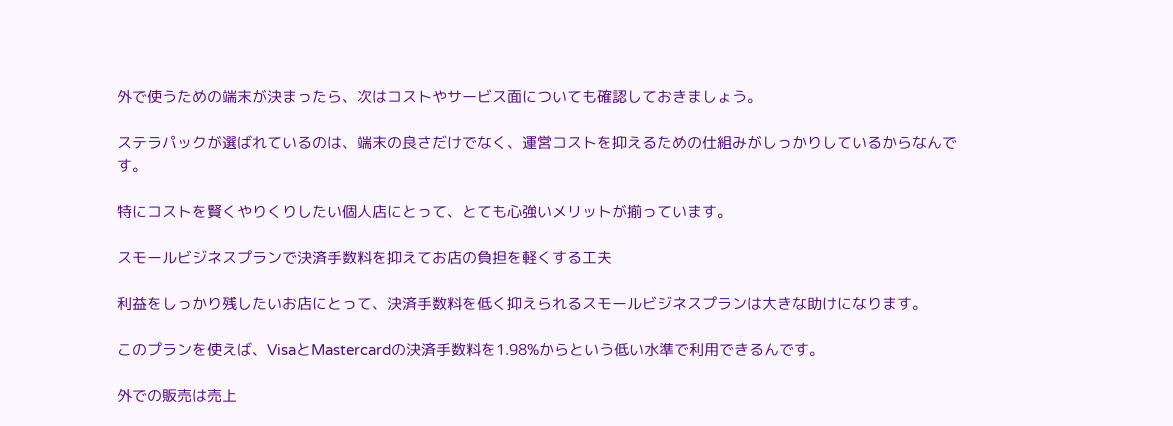外で使うための端末が決まったら、次はコストやサービス面についても確認しておきましょう。

ステラパックが選ばれているのは、端末の良さだけでなく、運営コストを抑えるための仕組みがしっかりしているからなんです。

特にコストを賢くやりくりしたい個人店にとって、とても心強いメリットが揃っています。

スモールビジネスプランで決済手数料を抑えてお店の負担を軽くする工夫

利益をしっかり残したいお店にとって、決済手数料を低く抑えられるスモールビジネスプランは大きな助けになります。

このプランを使えば、VisaとMastercardの決済手数料を1.98%からという低い水準で利用できるんです。

外での販売は売上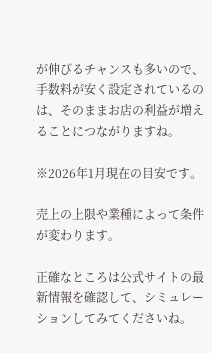が伸びるチャンスも多いので、手数料が安く設定されているのは、そのままお店の利益が増えることにつながりますね。

※2026年1月現在の目安です。

売上の上限や業種によって条件が変わります。

正確なところは公式サイトの最新情報を確認して、シミュレーションしてみてくださいね。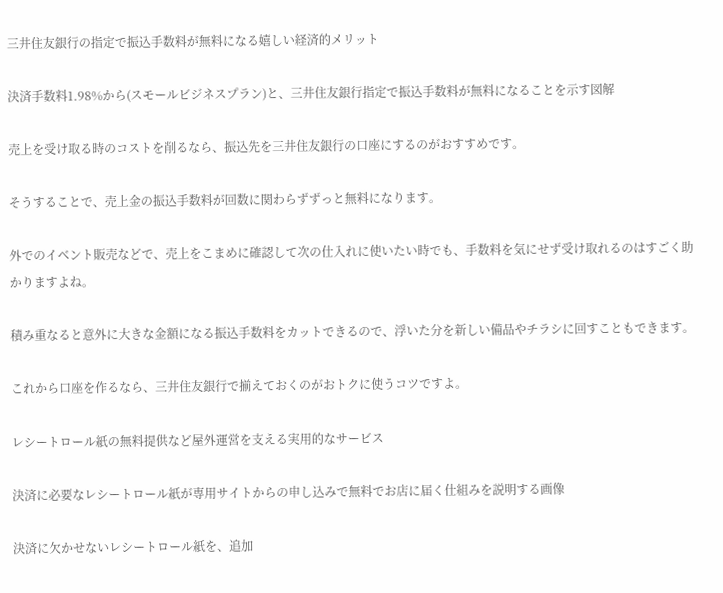三井住友銀行の指定で振込手数料が無料になる嬉しい経済的メリット

決済手数料1.98%から(スモールビジネスプラン)と、三井住友銀行指定で振込手数料が無料になることを示す図解

売上を受け取る時のコストを削るなら、振込先を三井住友銀行の口座にするのがおすすめです。

そうすることで、売上金の振込手数料が回数に関わらずずっと無料になります。

外でのイベント販売などで、売上をこまめに確認して次の仕入れに使いたい時でも、手数料を気にせず受け取れるのはすごく助かりますよね。

積み重なると意外に大きな金額になる振込手数料をカットできるので、浮いた分を新しい備品やチラシに回すこともできます。

これから口座を作るなら、三井住友銀行で揃えておくのがおトクに使うコツですよ。

レシートロール紙の無料提供など屋外運営を支える実用的なサービス

決済に必要なレシートロール紙が専用サイトからの申し込みで無料でお店に届く仕組みを説明する画像

決済に欠かせないレシートロール紙を、追加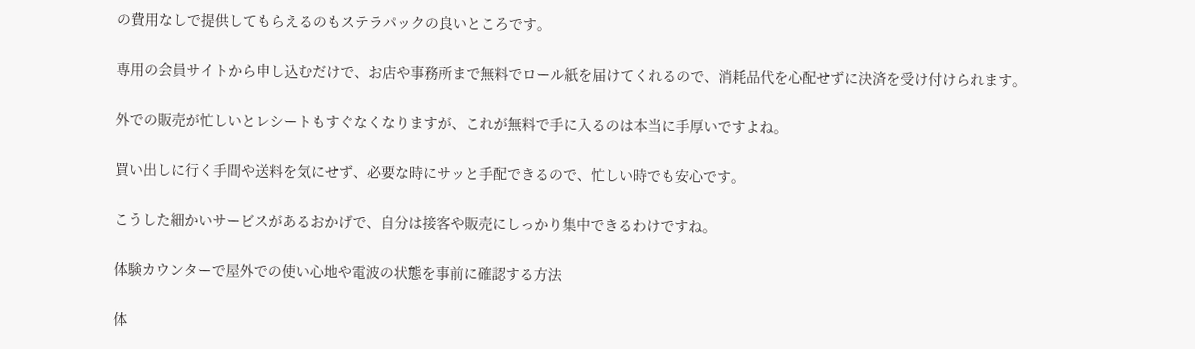の費用なしで提供してもらえるのもステラパックの良いところです。

専用の会員サイトから申し込むだけで、お店や事務所まで無料でロール紙を届けてくれるので、消耗品代を心配せずに決済を受け付けられます。

外での販売が忙しいとレシートもすぐなくなりますが、これが無料で手に入るのは本当に手厚いですよね。

買い出しに行く手間や送料を気にせず、必要な時にサッと手配できるので、忙しい時でも安心です。

こうした細かいサービスがあるおかげで、自分は接客や販売にしっかり集中できるわけですね。

体験カウンターで屋外での使い心地や電波の状態を事前に確認する方法

体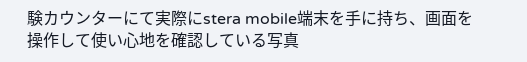験カウンターにて実際にstera mobile端末を手に持ち、画面を操作して使い心地を確認している写真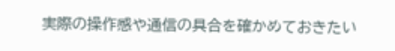実際の操作感や通信の具合を確かめておきたい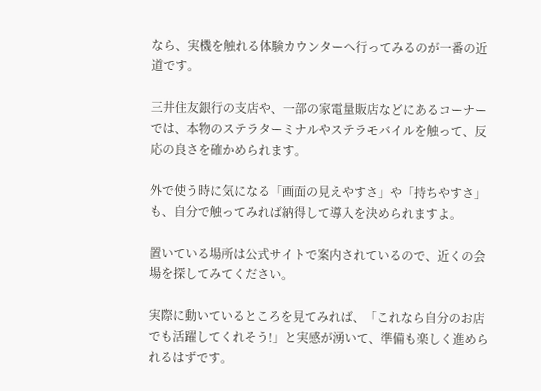なら、実機を触れる体験カウンターへ行ってみるのが一番の近道です。

三井住友銀行の支店や、一部の家電量販店などにあるコーナーでは、本物のステラターミナルやステラモバイルを触って、反応の良さを確かめられます。

外で使う時に気になる「画面の見えやすさ」や「持ちやすさ」も、自分で触ってみれば納得して導入を決められますよ。

置いている場所は公式サイトで案内されているので、近くの会場を探してみてください。

実際に動いているところを見てみれば、「これなら自分のお店でも活躍してくれそう!」と実感が湧いて、準備も楽しく進められるはずです。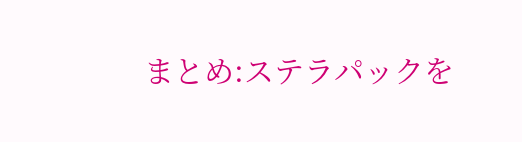まとめ:ステラパックを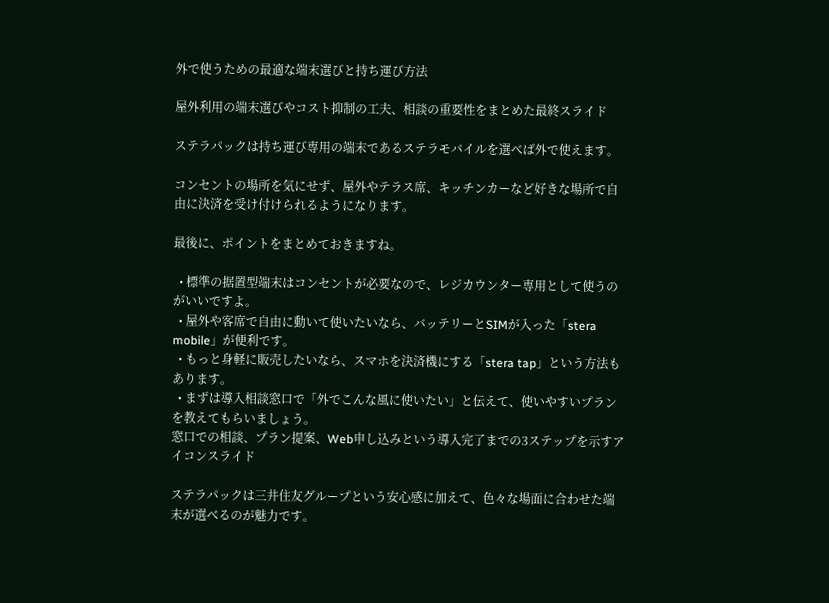外で使うための最適な端末選びと持ち運び方法

屋外利用の端末選びやコスト抑制の工夫、相談の重要性をまとめた最終スライド

ステラパックは持ち運び専用の端末であるステラモバイルを選べば外で使えます。

コンセントの場所を気にせず、屋外やテラス席、キッチンカーなど好きな場所で自由に決済を受け付けられるようになります。

最後に、ポイントをまとめておきますね。

  • 標準の据置型端末はコンセントが必要なので、レジカウンター専用として使うのがいいですよ。
  • 屋外や客席で自由に動いて使いたいなら、バッテリーとSIMが入った「stera mobile」が便利です。
  • もっと身軽に販売したいなら、スマホを決済機にする「stera tap」という方法もあります。
  • まずは導入相談窓口で「外でこんな風に使いたい」と伝えて、使いやすいプランを教えてもらいましょう。
窓口での相談、プラン提案、Web申し込みという導入完了までの3ステップを示すアイコンスライド

ステラパックは三井住友グループという安心感に加えて、色々な場面に合わせた端末が選べるのが魅力です。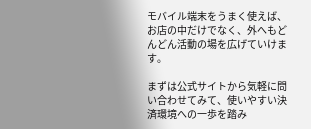モバイル端末をうまく使えば、お店の中だけでなく、外へもどんどん活動の場を広げていけます。

まずは公式サイトから気軽に問い合わせてみて、使いやすい決済環境への一歩を踏み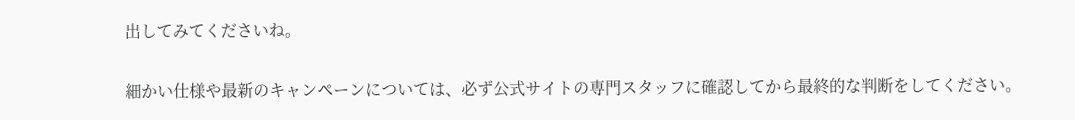出してみてくださいね。

細かい仕様や最新のキャンペーンについては、必ず公式サイトの専門スタッフに確認してから最終的な判断をしてください。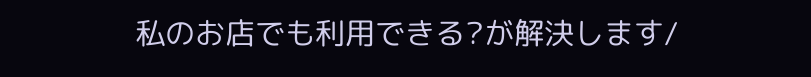私のお店でも利用できる?が解決します/